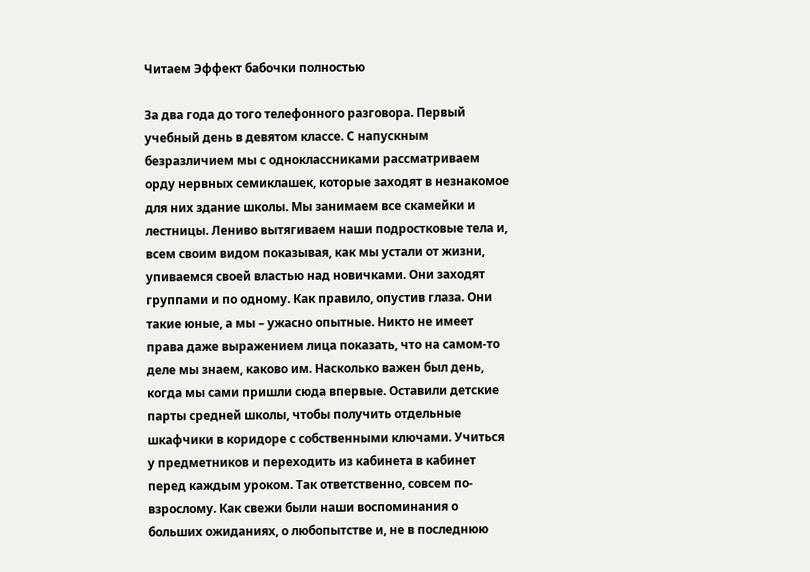Читаем Эффект бабочки полностью

За два года до того телефонного разговора. Первый учебный день в девятом классе. С напускным безразличием мы с одноклассниками рассматриваем орду нервных семиклашек, которые заходят в незнакомое для них здание школы. Мы занимаем все скамейки и лестницы. Лениво вытягиваем наши подростковые тела и, всем своим видом показывая, как мы устали от жизни, упиваемся своей властью над новичками. Они заходят группами и по одному. Как правило, опустив глаза. Они такие юные, а мы – ужасно опытные. Никто не имеет права даже выражением лица показать, что на самом-то деле мы знаем, каково им. Насколько важен был день, когда мы сами пришли сюда впервые. Оставили детские парты средней школы, чтобы получить отдельные шкафчики в коридоре с собственными ключами. Учиться у предметников и переходить из кабинета в кабинет перед каждым уроком. Так ответственно, совсем по-взрослому. Как свежи были наши воспоминания о больших ожиданиях, о любопытстве и, не в последнюю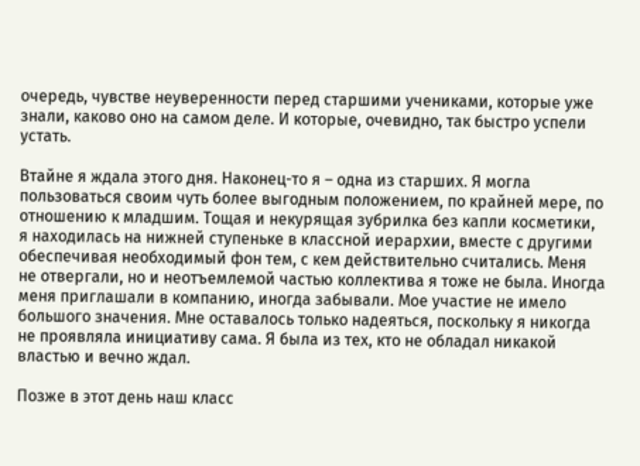очередь, чувстве неуверенности перед старшими учениками, которые уже знали, каково оно на самом деле. И которые, очевидно, так быстро успели устать.

Втайне я ждала этого дня. Наконец-то я – одна из старших. Я могла пользоваться своим чуть более выгодным положением, по крайней мере, по отношению к младшим. Тощая и некурящая зубрилка без капли косметики, я находилась на нижней ступеньке в классной иерархии, вместе с другими обеспечивая необходимый фон тем, с кем действительно считались. Меня не отвергали, но и неотъемлемой частью коллектива я тоже не была. Иногда меня приглашали в компанию, иногда забывали. Мое участие не имело большого значения. Мне оставалось только надеяться, поскольку я никогда не проявляла инициативу сама. Я была из тех, кто не обладал никакой властью и вечно ждал.

Позже в этот день наш класс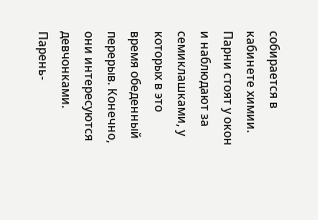собирается в кабинете химии. Парни стоят у окон и наблюдают за семиклашками, у которых в это время обеденный перерыв. Конечно, они интересуются девчонками. Парень-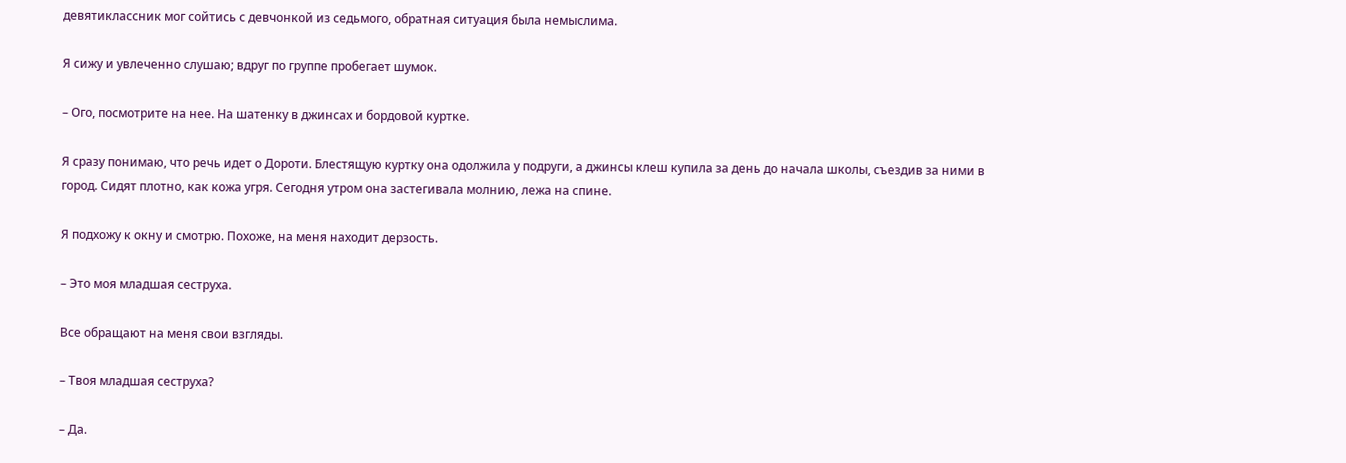девятиклассник мог сойтись с девчонкой из седьмого, обратная ситуация была немыслима.

Я сижу и увлеченно слушаю; вдруг по группе пробегает шумок.

– Ого, посмотрите на нее. На шатенку в джинсах и бордовой куртке.

Я сразу понимаю, что речь идет о Дороти. Блестящую куртку она одолжила у подруги, а джинсы клеш купила за день до начала школы, съездив за ними в город. Сидят плотно, как кожа угря. Сегодня утром она застегивала молнию, лежа на спине.

Я подхожу к окну и смотрю. Похоже, на меня находит дерзость.

– Это моя младшая сеструха.

Все обращают на меня свои взгляды.

– Твоя младшая сеструха?

– Да.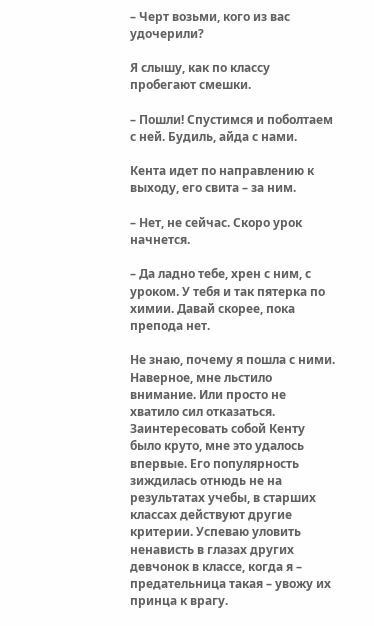– Черт возьми, кого из вас удочерили?

Я слышу, как по классу пробегают смешки.

– Пошли! Спустимся и поболтаем с ней. Будиль, айда с нами.

Кента идет по направлению к выходу, его свита – за ним.

– Нет, не сейчас. Скоро урок начнется.

– Да ладно тебе, хрен с ним, с уроком. У тебя и так пятерка по химии. Давай скорее, пока препода нет.

Не знаю, почему я пошла с ними. Наверное, мне льстило внимание. Или просто не хватило сил отказаться. Заинтересовать собой Кенту было круто, мне это удалось впервые. Его популярность зиждилась отнюдь не на результатах учебы, в старших классах действуют другие критерии. Успеваю уловить ненависть в глазах других девчонок в классе, когда я – предательница такая – увожу их принца к врагу.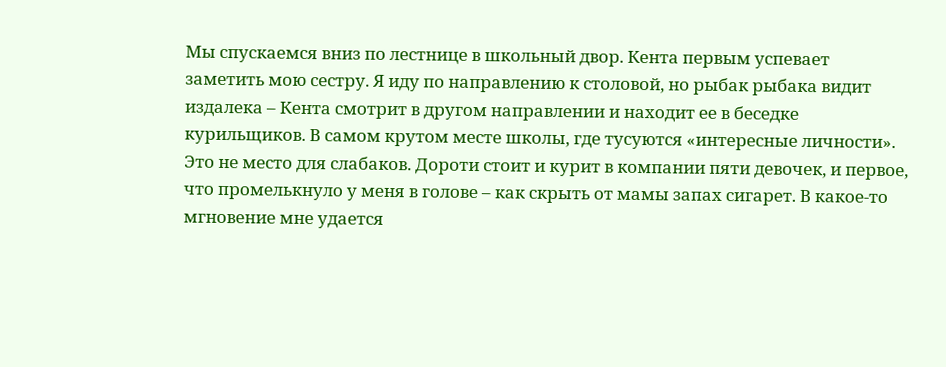Мы спускаемся вниз по лестнице в школьный двор. Кента первым успевает заметить мою сестру. Я иду по направлению к столовой, но рыбак рыбака видит издалека – Кента смотрит в другом направлении и находит ее в беседке курильщиков. В самом крутом месте школы, где тусуются «интересные личности». Это не место для слабаков. Дороти стоит и курит в компании пяти девочек, и первое, что промелькнуло у меня в голове – как скрыть от мамы запах сигарет. В какое-то мгновение мне удается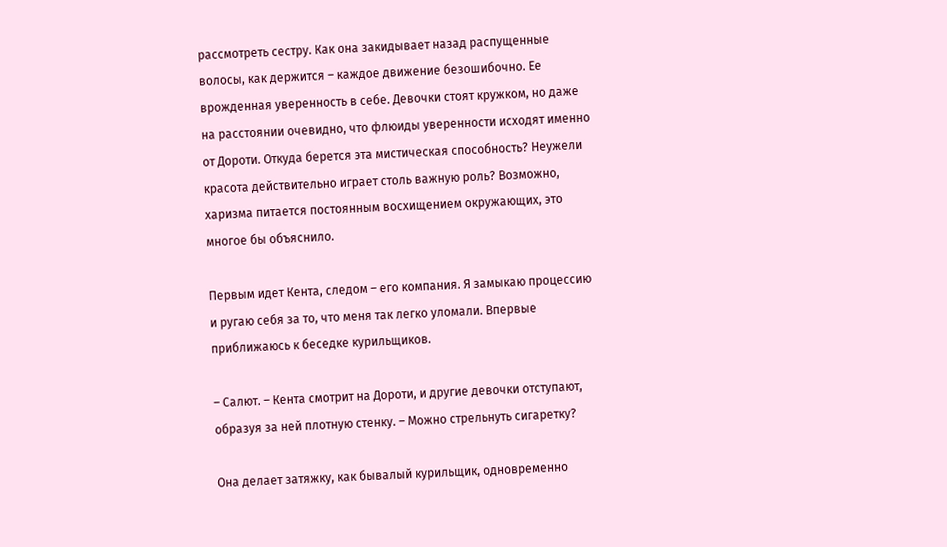рассмотреть сестру. Как она закидывает назад распущенные волосы, как держится – каждое движение безошибочно. Ее врожденная уверенность в себе. Девочки стоят кружком, но даже на расстоянии очевидно, что флюиды уверенности исходят именно от Дороти. Откуда берется эта мистическая способность? Неужели красота действительно играет столь важную роль? Возможно, харизма питается постоянным восхищением окружающих, это многое бы объяснило.

Первым идет Кента, следом – его компания. Я замыкаю процессию и ругаю себя за то, что меня так легко уломали. Впервые приближаюсь к беседке курильщиков.

– Салют. – Кента смотрит на Дороти, и другие девочки отступают, образуя за ней плотную стенку. – Можно стрельнуть сигаретку?

Она делает затяжку, как бывалый курильщик, одновременно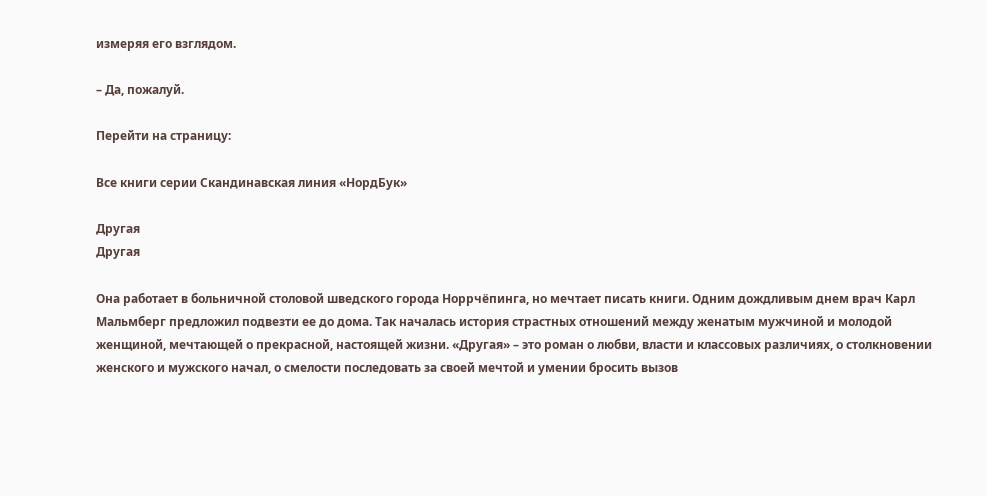измеряя его взглядом.

– Да, пожалуй.

Перейти на страницу:

Все книги серии Скандинавская линия «НордБук»

Другая
Другая

Она работает в больничной столовой шведского города Норрчёпинга, но мечтает писать книги. Одним дождливым днем врач Карл Мальмберг предложил подвезти ее до дома. Так началась история страстных отношений между женатым мужчиной и молодой женщиной, мечтающей о прекрасной, настоящей жизни. «Другая» – это роман о любви, власти и классовых различиях, о столкновении женского и мужского начал, о смелости последовать за своей мечтой и умении бросить вызов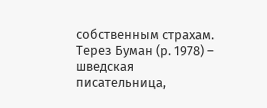собственным страхам. Терез Буман (р. 1978) – шведская писательница,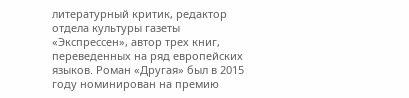литературный критик, редактор отдела культуры газеты «Экспрессен», автор трех книг, переведенных на ряд европейских языков. Роман «Другая» был в 2015 году номинирован на премию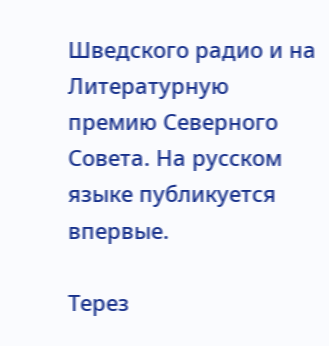Шведского радио и на Литературную премию Северного Совета. На русском языке публикуется впервые.

Терез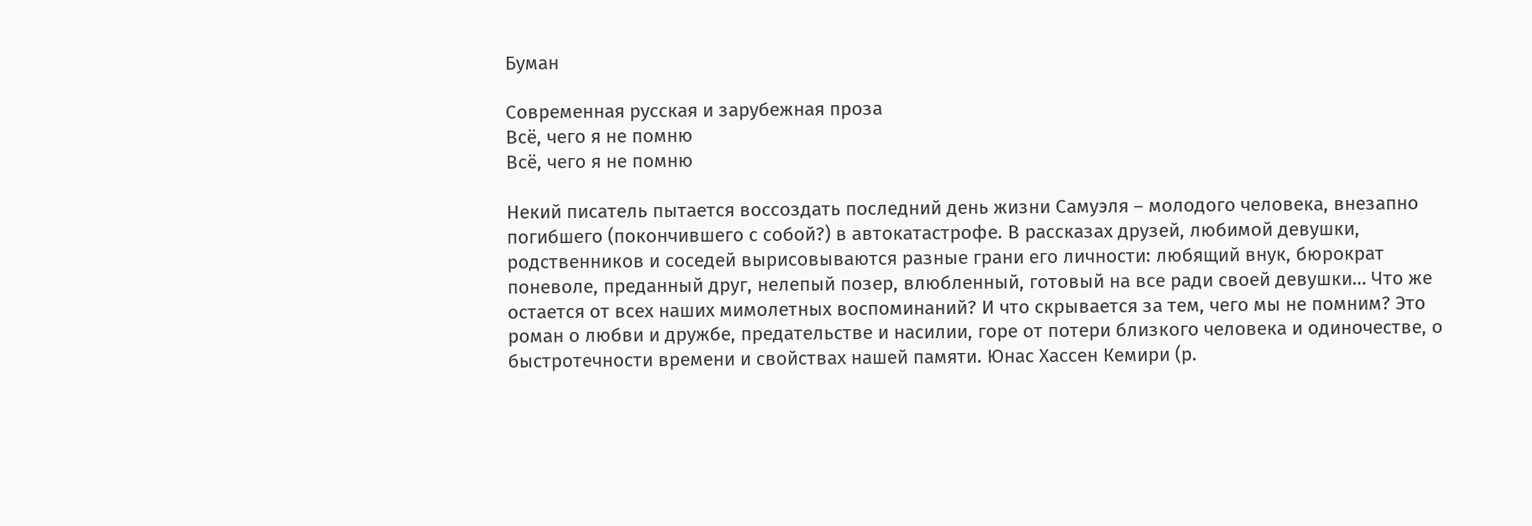Буман

Современная русская и зарубежная проза
Всё, чего я не помню
Всё, чего я не помню

Некий писатель пытается воссоздать последний день жизни Самуэля – молодого человека, внезапно погибшего (покончившего с собой?) в автокатастрофе. В рассказах друзей, любимой девушки, родственников и соседей вырисовываются разные грани его личности: любящий внук, бюрократ поневоле, преданный друг, нелепый позер, влюбленный, готовый на все ради своей девушки… Что же остается от всех наших мимолетных воспоминаний? И что скрывается за тем, чего мы не помним? Это роман о любви и дружбе, предательстве и насилии, горе от потери близкого человека и одиночестве, о быстротечности времени и свойствах нашей памяти. Юнас Хассен Кемири (р.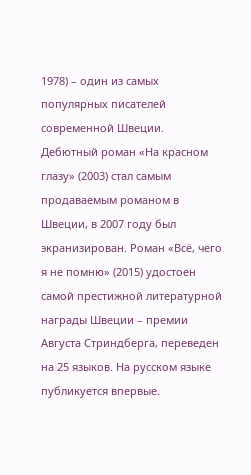1978) – один из самых популярных писателей современной Швеции. Дебютный роман «На красном глазу» (2003) стал самым продаваемым романом в Швеции, в 2007 году был экранизирован. Роман «Всё, чего я не помню» (2015) удостоен самой престижной литературной награды Швеции – премии Августа Стриндберга, переведен на 25 языков. На русском языке публикуется впервые.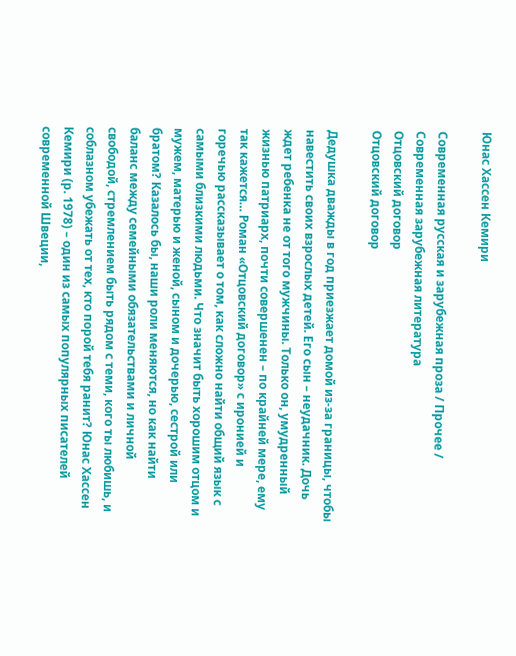Юнас Хассен Кемири

Современная русская и зарубежная проза / Прочее / Современная зарубежная литература
Отцовский договор
Отцовский договор

Дедушка дважды в год приезжает домой из-за границы, чтобы навестить своих взрослых детей. Его сын – неудачник. Дочь ждет ребенка не от того мужчины. Только он, умудренный жизнью патриарх, почти совершенен – по крайней мере, ему так кажется… Роман «Отцовский договор» с иронией и горечью рассказывает о том, как сложно найти общий язык с самыми близкими людьми. Что значит быть хорошим отцом и мужем, матерью и женой, сыном и дочерью, сестрой или братом? Казалось бы, наши роли меняются, но как найти баланс между семейными обязательствами и личной свободой, стремлением быть рядом с теми, кого ты любишь, и соблазном убежать от тех, кто порой тебя ранит? Юнас Хассен Кемири (р. 1978) – один из самых популярных писателей современной Швеции,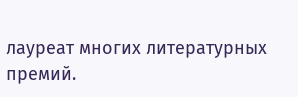лауреат многих литературных премий.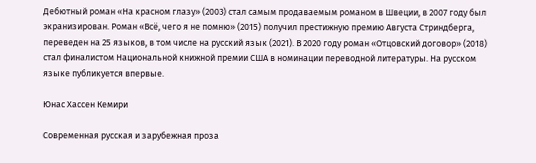Дебютный роман «На красном глазу» (2003) стал самым продаваемым романом в Швеции, в 2007 году был экранизирован. Роман «Всё, чего я не помню» (2015) получил престижную премию Августа Стриндберга, переведен на 25 языков, в том числе на русский язык (2021). В 2020 году роман «Отцовский договор» (2018) стал финалистом Национальной книжной премии США в номинации переводной литературы. На русском языке публикуется впервые.

Юнас Хассен Кемири

Современная русская и зарубежная проза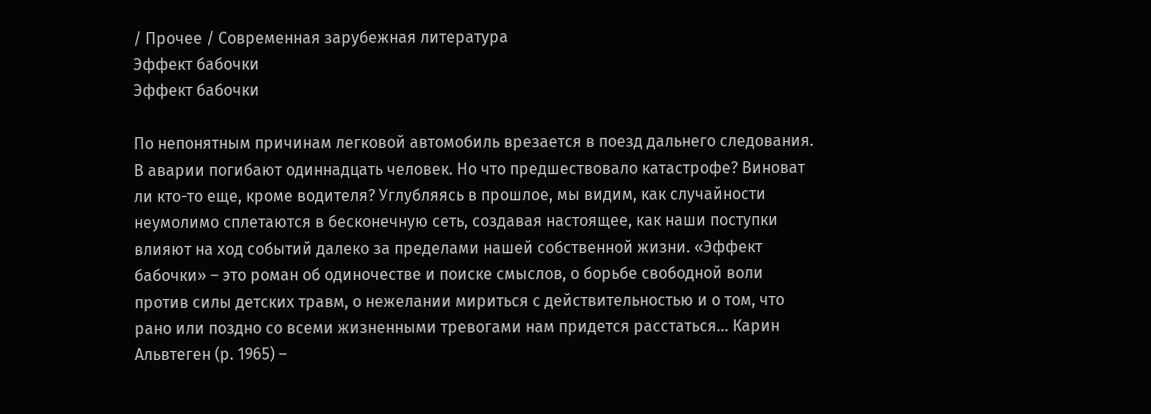/ Прочее / Современная зарубежная литература
Эффект бабочки
Эффект бабочки

По непонятным причинам легковой автомобиль врезается в поезд дальнего следования. В аварии погибают одиннадцать человек. Но что предшествовало катастрофе? Виноват ли кто-то еще, кроме водителя? Углубляясь в прошлое, мы видим, как случайности неумолимо сплетаются в бесконечную сеть, создавая настоящее, как наши поступки влияют на ход событий далеко за пределами нашей собственной жизни. «Эффект бабочки» – это роман об одиночестве и поиске смыслов, о борьбе свободной воли против силы детских травм, о нежелании мириться с действительностью и о том, что рано или поздно со всеми жизненными тревогами нам придется расстаться… Карин Альвтеген (р. 1965) –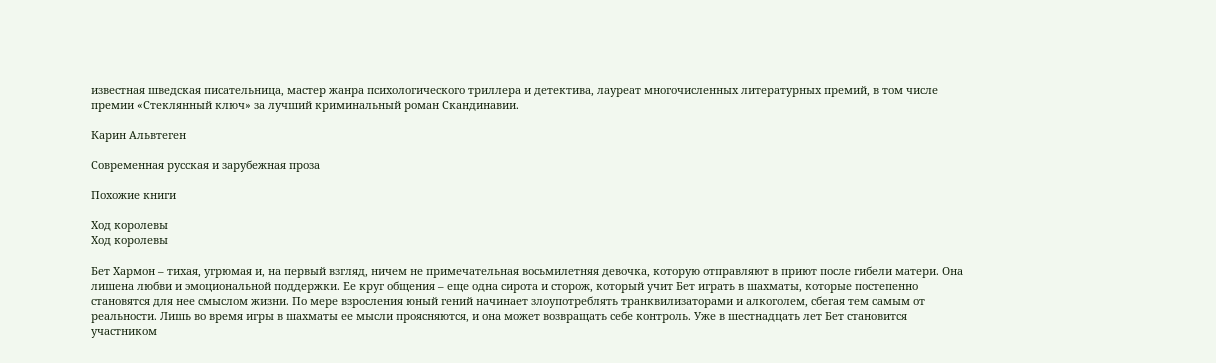известная шведская писательница, мастер жанра психологического триллера и детектива, лауреат многочисленных литературных премий, в том числе премии «Стеклянный ключ» за лучший криминальный роман Скандинавии.

Карин Альвтеген

Современная русская и зарубежная проза

Похожие книги

Ход королевы
Ход королевы

Бет Хармон – тихая, угрюмая и, на первый взгляд, ничем не примечательная восьмилетняя девочка, которую отправляют в приют после гибели матери. Она лишена любви и эмоциональной поддержки. Ее круг общения – еще одна сирота и сторож, который учит Бет играть в шахматы, которые постепенно становятся для нее смыслом жизни. По мере взросления юный гений начинает злоупотреблять транквилизаторами и алкоголем, сбегая тем самым от реальности. Лишь во время игры в шахматы ее мысли проясняются, и она может возвращать себе контроль. Уже в шестнадцать лет Бет становится участником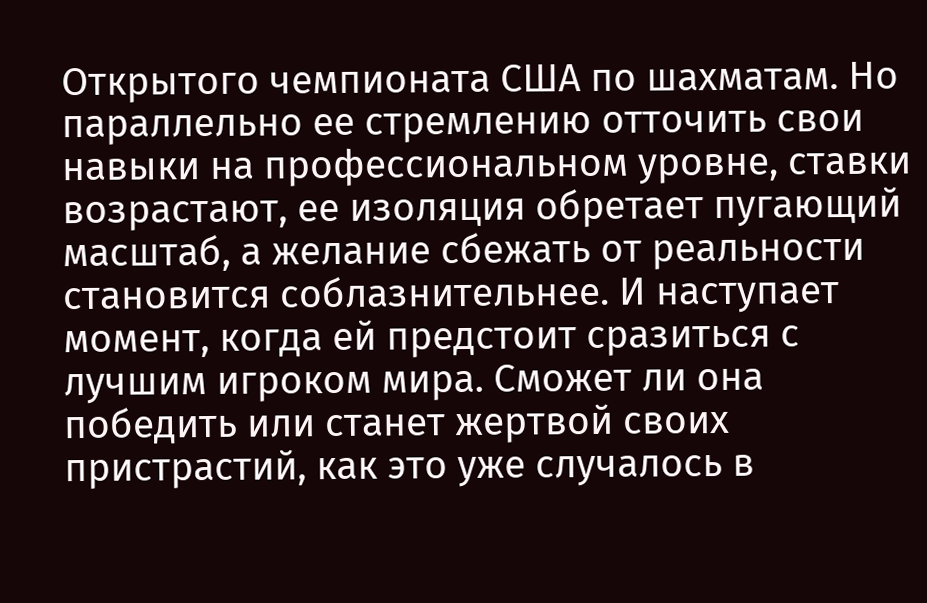Открытого чемпионата США по шахматам. Но параллельно ее стремлению отточить свои навыки на профессиональном уровне, ставки возрастают, ее изоляция обретает пугающий масштаб, а желание сбежать от реальности становится соблазнительнее. И наступает момент, когда ей предстоит сразиться с лучшим игроком мира. Сможет ли она победить или станет жертвой своих пристрастий, как это уже случалось в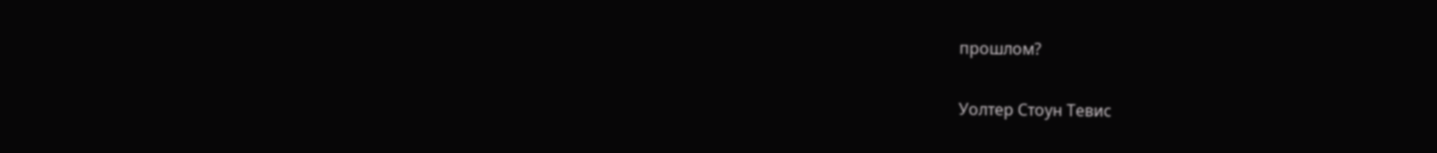прошлом?

Уолтер Стоун Тевис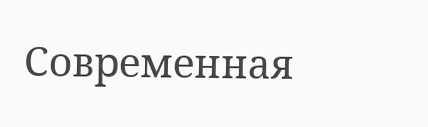Современная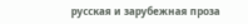русская и зарубежная проза